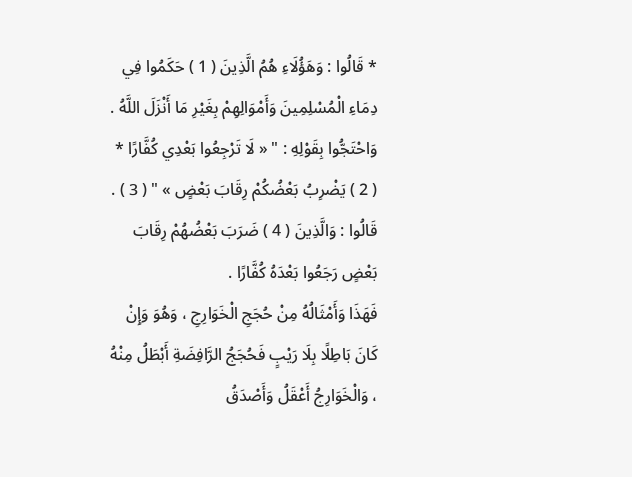* قَالُوا : وَهَؤُلَاءِ هُمُ الَّذِينَ ( 1 ) حَكَمُوا فِي دِمَاءِ الْمُسْلِمِينَ وَأَمْوَالِهِمْ بِغَيْرِ مَا أَنْزَلَ اللَّهُ .
وَاحْتَجُّوا بِقَوْلِهِ : " « لَا تَرْجِعُوا بَعْدِي كُفَّارًا * ( 2 ) يَضْرِبُ بَعْضُكُمْ رِقَابَ بَعْضٍ » " ( 3 ) . قَالُوا : وَالَّذِينَ ( 4 ) ضَرَبَ بَعْضُهُمْ رِقَابَ بَعْضٍ رَجَعُوا بَعْدَهُ كُفَّارًا .
فَهَذَا وَأَمْثَالُهُ مِنْ حُجَجِ الْخَوَارِجِ ، وَهُوَ وَإِنْ كَانَ بَاطِلًا بِلَا رَيْبٍ فَحُجَجُ الرَّافِضَةِ أَبْطَلُ مِنْهُ ، وَالْخَوَارِجُ أَعْقَلُ وَأَصْدَقُ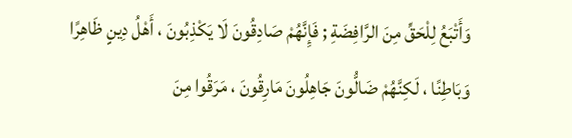وَأَتْبَعُ لِلْحَقِّ مِنَ الرَّافِضَةِ ; فَإِنَّهُمْ صَادِقُونَ لَا يَكْذِبُونَ ، أَهْلُ دِينٍ ظَاهِرًا وَبَاطِنًا ، لَكِنَّهُمْ ضَالُّونَ جَاهِلُونَ مَارِقُونَ ، مَرَقُوا مِنَ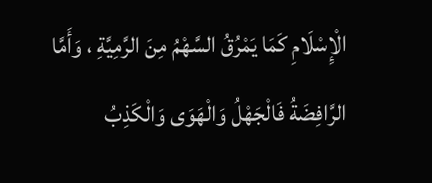الْإِسْلَامِ كَمَا يَمْرُقُ السَّهْمُ مِنَ الرَّمِيَّةِ ، وَأَمَّا الرَّافِضَةُ فَالْجَهْلُ وَالْهَوَى وَالْكَذِبُ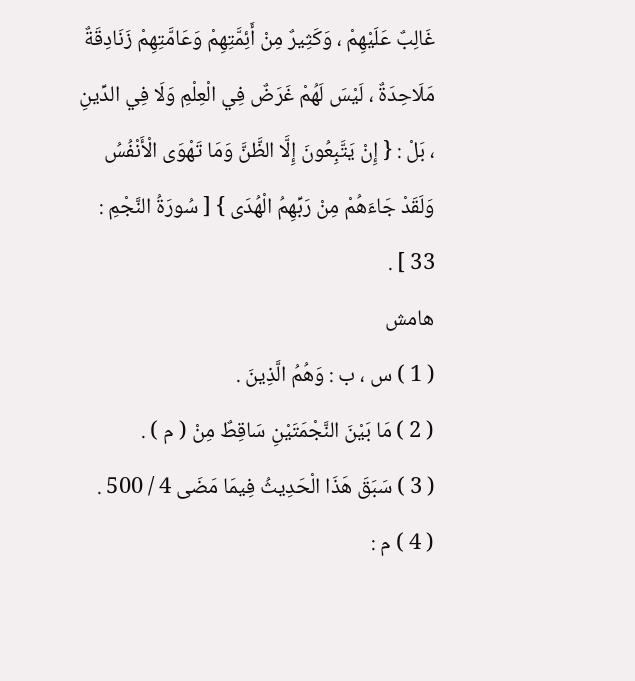غَالِبٌ عَلَيْهِمْ ، وَكَثِيرٌ مِنْ أَئِمَّتِهِمْ وَعَامَّتِهِمْ زَنَادِقَةٌ مَلَاحِدَةٌ ، لَيْسَ لَهُمْ غَرَضٌ فِي الْعِلْمِ وَلَا فِي الدِّينِ ، بَلْ : { إِنْ يَتَّبِعُونَ إِلَّا الظَّنَّ وَمَا تَهْوَى الْأَنْفُسُ وَلَقَدْ جَاءَهُمْ مِنْ رَبِّهِمُ الْهُدَى } [ سُورَةُ النَّجْمِ : 33 ] .
هامش
( 1 ) س ، ب : وَهُمُ الَّذِينَ .
( 2 ) مَا بَيْنَ النَّجْمَتَيْنِ سَاقِطٌ مِنْ ( م ) .
( 3 ) سَبَقَ هَذَا الْحَدِيثُ فِيمَا مَضَى 4 / 500 .
( 4 ) م :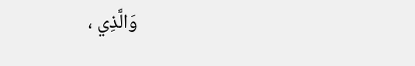وَالَّذِي ،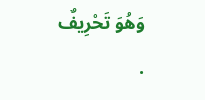وَهُوَ تَحْرِيفٌ .